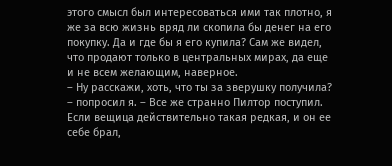этого смысл был интересоваться ими так плотно, я же за всю жизнь вряд ли скопила бы денег на его покупку. Да и где бы я его купила? Сам же видел, что продают только в центральных мирах, да еще и не всем желающим, наверное.
– Ну расскажи, хоть, что ты за зверушку получила? – попросил я. – Все же странно Пилтор поступил. Если вещица действительно такая редкая, и он ее себе брал,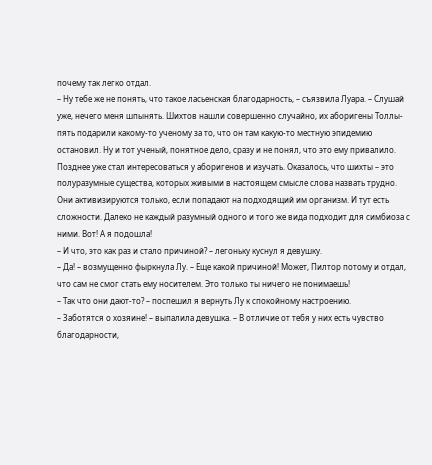почему так легко отдал.
– Ну тебе же не понять, что такое ласьенская благодарность, – съязвила Луара. – Слушай уже, нечего меня шпынять. Шихтов нашли совершенно случайно, их аборигены Толлы-пять подарили какому-то ученому за то, что он там какую-то местную эпидемию остановил. Ну и тот ученый, понятное дело, сразу и не понял, что это ему привалило. Позднее уже стал интересоваться у аборигенов и изучать. Оказалось, что шихты – это полуразумные существа, которых живыми в настоящем смысле слова назвать трудно. Они активизируются только, если попадают на подходящий им организм. И тут есть сложности. Далеко не каждый разумный одного и того же вида подходит для симбиоза с ними. Вот! А я подошла!
– И что, это как раз и стало причиной? – легоньку куснул я девушку.
– Да! – возмущенно фыркнула Лу. – Еще какой причиной! Может, Пилтор потому и отдал, что сам не смог стать ему носителем. Это только ты ничего не понимаешь!
– Так что они дают-то? – поспешил я вернуть Лу к спокойному настроению.
– Заботятся о хозяине! – выпалила девушка. – В отличие от тебя у них есть чувство благодарности,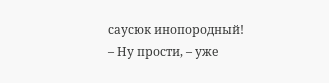саусюк инопородный!
– Ну прости, – уже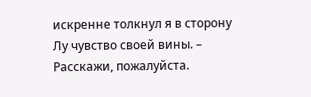искренне толкнул я в сторону Лу чувство своей вины. – Расскажи, пожалуйста.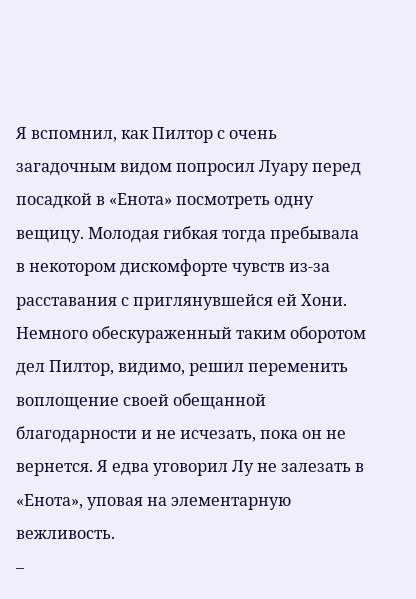Я вспомнил, как Пилтор с очень загадочным видом попросил Луару перед посадкой в «Енота» посмотреть одну вещицу. Молодая гибкая тогда пребывала в некотором дискомфорте чувств из-за расставания с приглянувшейся ей Хони. Немного обескураженный таким оборотом дел Пилтор, видимо, решил переменить воплощение своей обещанной благодарности и не исчезать, пока он не вернется. Я едва уговорил Лу не залезать в «Енота», уповая на элементарную вежливость.
–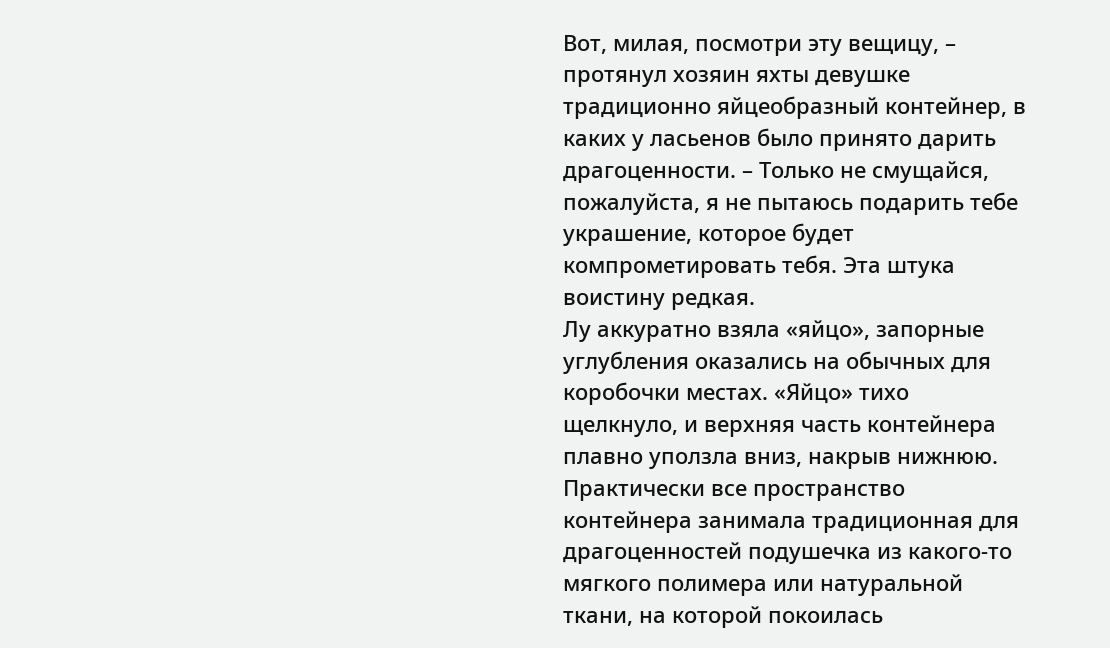Вот, милая, посмотри эту вещицу, – протянул хозяин яхты девушке традиционно яйцеобразный контейнер, в каких у ласьенов было принято дарить драгоценности. – Только не смущайся, пожалуйста, я не пытаюсь подарить тебе украшение, которое будет компрометировать тебя. Эта штука воистину редкая.
Лу аккуратно взяла «яйцо», запорные углубления оказались на обычных для коробочки местах. «Яйцо» тихо щелкнуло, и верхняя часть контейнера плавно уползла вниз, накрыв нижнюю. Практически все пространство контейнера занимала традиционная для драгоценностей подушечка из какого-то мягкого полимера или натуральной ткани, на которой покоилась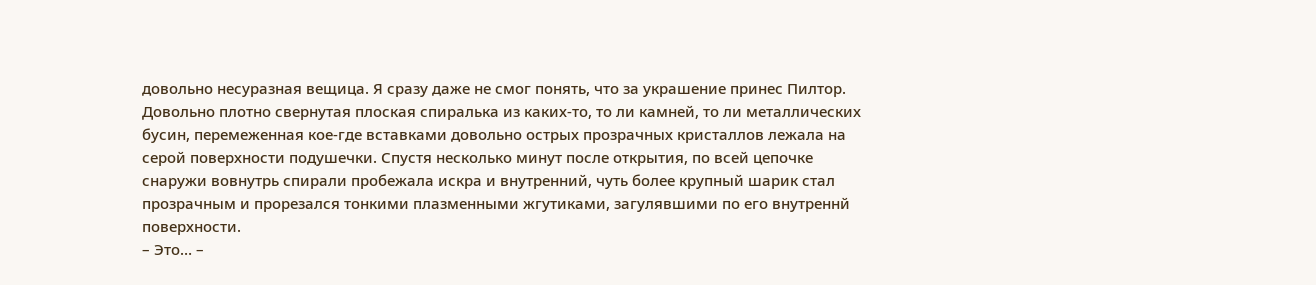довольно несуразная вещица. Я сразу даже не смог понять, что за украшение принес Пилтор. Довольно плотно свернутая плоская спиралька из каких-то, то ли камней, то ли металлических бусин, перемеженная кое-где вставками довольно острых прозрачных кристаллов лежала на серой поверхности подушечки. Спустя несколько минут после открытия, по всей цепочке снаружи вовнутрь спирали пробежала искра и внутренний, чуть более крупный шарик стал прозрачным и прорезался тонкими плазменными жгутиками, загулявшими по его внутреннй поверхности.
– Это… –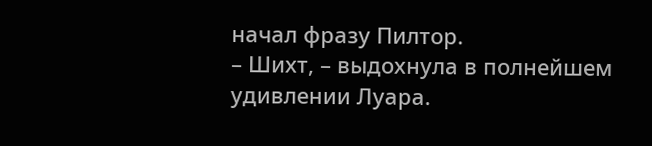начал фразу Пилтор.
– Шихт, – выдохнула в полнейшем удивлении Луара.